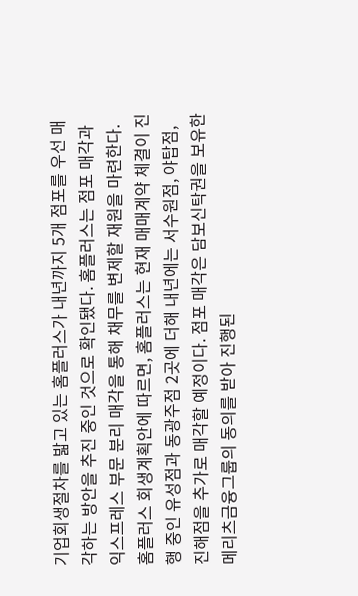기업회생절차를 밟고 있는 홈플러스가 내년까지 5개 점포를 우선 매각하는 방안을 추진 중인 것으로 확인됐다. 홈플러스는 점포 매각과 익스프레스 부문 분리 매각을 통해 채무를 변제할 재원을 마련한다.
홈플러스 회생계획안에 따르면, 홈플러스는 현재 매매계약 체결이 진행 중인 유성점과 동광주점 2곳에 더해 내년에는 서수원점, 야탑점, 진해점을 추가로 매각할 예정이다. 점포 매각은 담보신탁권을 보유한 메리츠금융그룹의 동의를 받아 진행된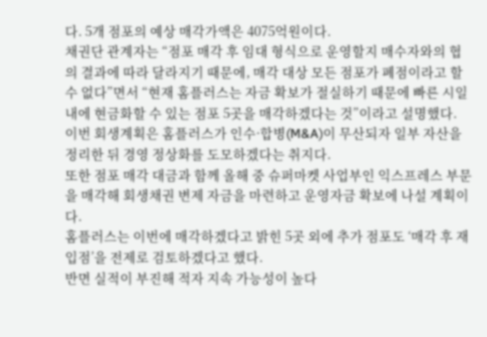다. 5개 점포의 예상 매각가액은 4075억원이다.
채권단 관계자는 “점포 매각 후 임대 형식으로 운영할지 매수자와의 협의 결과에 따라 달라지기 때문에, 매각 대상 모든 점포가 폐점이라고 할수 없다”면서 “현재 홈플러스는 자금 확보가 절실하기 때문에 빠른 시일 내에 현금화할 수 있는 점포 5곳을 매각하겠다는 것”이라고 설명했다.
이번 회생계획은 홈플러스가 인수·합병(M&A)이 무산되자 일부 자산을 정리한 뒤 경영 정상화를 도모하겠다는 취지다.
또한 점포 매각 대금과 함께 올해 중 슈퍼마켓 사업부인 익스프레스 부문을 매각해 회생채권 변제 자금을 마련하고 운영자금 확보에 나설 계획이다.
홈플러스는 이번에 매각하겠다고 밝힌 5곳 외에 추가 점포도 ‘매각 후 재입점’을 전제로 검토하겠다고 했다.
반면 실적이 부진해 적자 지속 가능성이 높다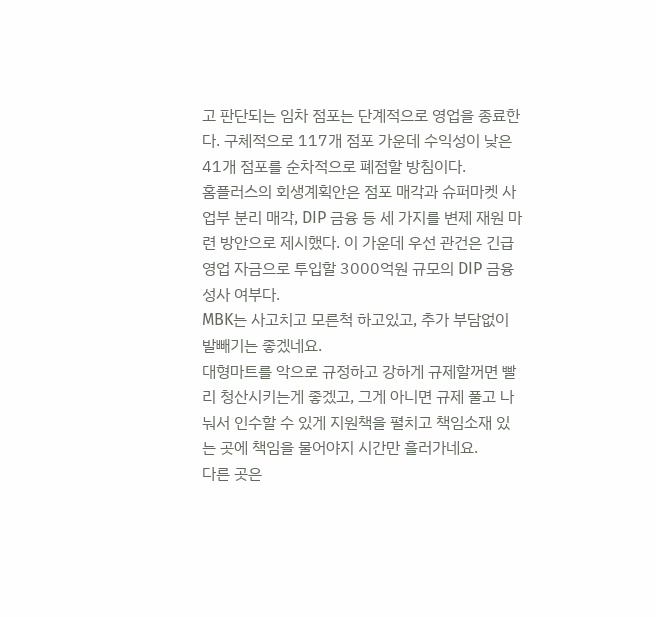고 판단되는 임차 점포는 단계적으로 영업을 종료한다. 구체적으로 117개 점포 가운데 수익성이 낮은 41개 점포를 순차적으로 폐점할 방침이다.
홈플러스의 회생계획안은 점포 매각과 슈퍼마켓 사업부 분리 매각, DIP 금융 등 세 가지를 변제 재원 마련 방안으로 제시했다. 이 가운데 우선 관건은 긴급 영업 자금으로 투입할 3000억원 규모의 DIP 금융 성사 여부다.
MBK는 사고치고 모른척 하고있고, 추가 부담없이 발빼기는 좋겠네요.
대형마트를 악으로 규정하고 강하게 규제할꺼면 빨리 청산시키는게 좋겠고, 그게 아니면 규제 풀고 나눠서 인수할 수 있게 지원책을 펼치고 책임소재 있는 곳에 책임을 물어야지 시간만 흘러가네요.
다른 곳은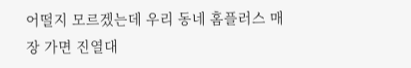어떨지 모르겠는데 우리 동네 홈플러스 매장 가면 진열대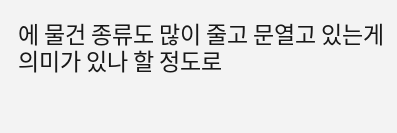에 물건 종류도 많이 줄고 문열고 있는게 의미가 있나 할 정도로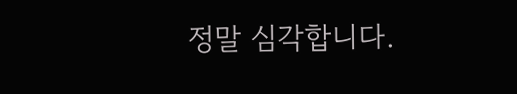정말 심각합니다.